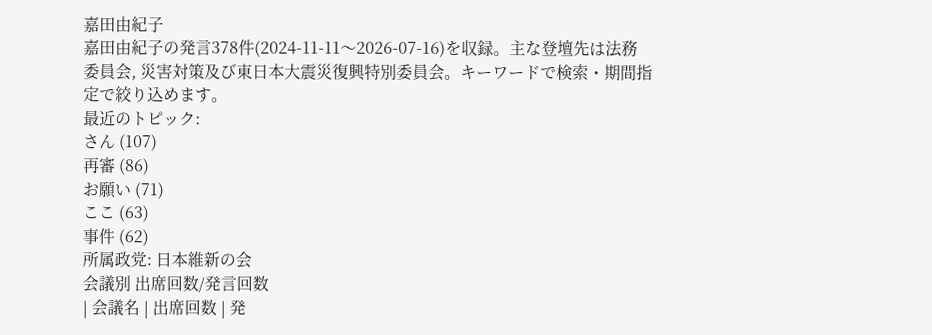嘉田由紀子
嘉田由紀子の発言378件(2024-11-11〜2026-07-16)を収録。主な登壇先は法務委員会, 災害対策及び東日本大震災復興特別委員会。キーワードで検索・期間指定で絞り込めます。
最近のトピック:
さん (107)
再審 (86)
お願い (71)
ここ (63)
事件 (62)
所属政党: 日本維新の会
会議別 出席回数/発言回数
| 会議名 | 出席回数 | 発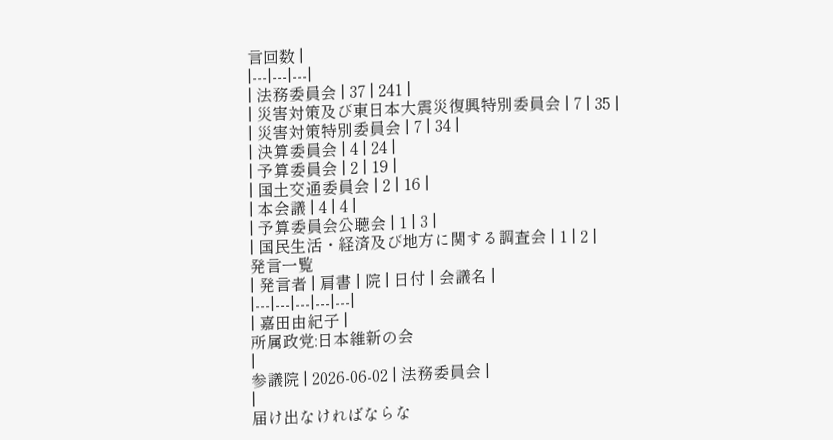言回数 |
|---|---|---|
| 法務委員会 | 37 | 241 |
| 災害対策及び東日本大震災復興特別委員会 | 7 | 35 |
| 災害対策特別委員会 | 7 | 34 |
| 決算委員会 | 4 | 24 |
| 予算委員会 | 2 | 19 |
| 国土交通委員会 | 2 | 16 |
| 本会議 | 4 | 4 |
| 予算委員会公聴会 | 1 | 3 |
| 国民生活・経済及び地方に関する調査会 | 1 | 2 |
発言一覧
| 発言者 | 肩書 | 院 | 日付 | 会議名 |
|---|---|---|---|---|
| 嘉田由紀子 |
所属政党:日本維新の会
|
参議院 | 2026-06-02 | 法務委員会 |
|
届け出なければならな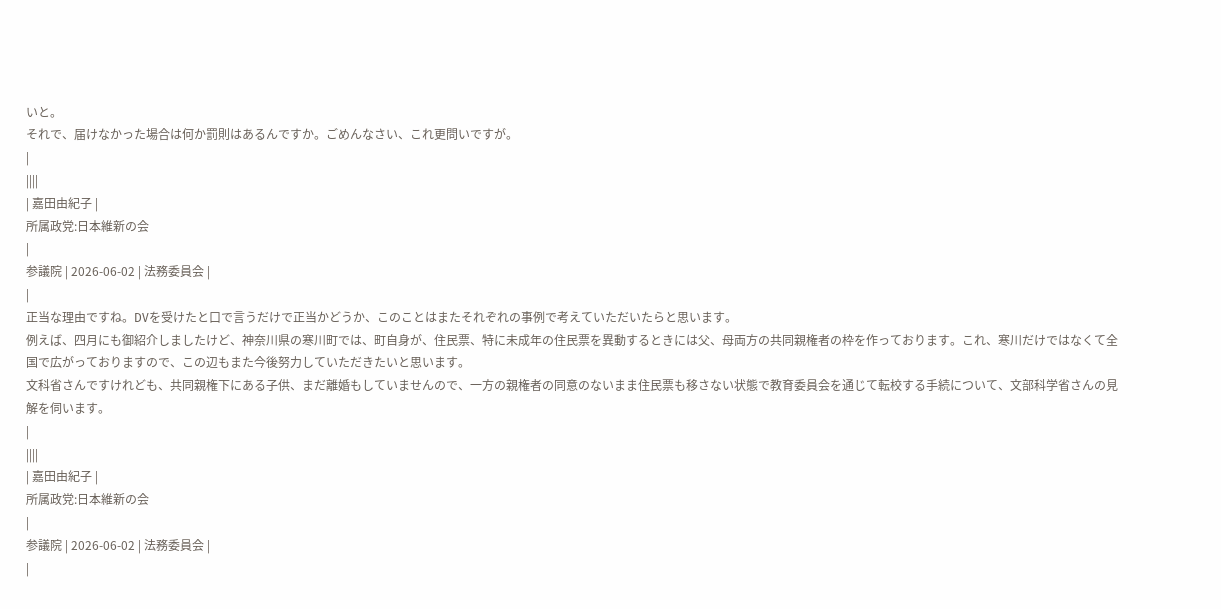いと。
それで、届けなかった場合は何か罰則はあるんですか。ごめんなさい、これ更問いですが。
|
||||
| 嘉田由紀子 |
所属政党:日本維新の会
|
参議院 | 2026-06-02 | 法務委員会 |
|
正当な理由ですね。DVを受けたと口で言うだけで正当かどうか、このことはまたそれぞれの事例で考えていただいたらと思います。
例えば、四月にも御紹介しましたけど、神奈川県の寒川町では、町自身が、住民票、特に未成年の住民票を異動するときには父、母両方の共同親権者の枠を作っております。これ、寒川だけではなくて全国で広がっておりますので、この辺もまた今後努力していただきたいと思います。
文科省さんですけれども、共同親権下にある子供、まだ離婚もしていませんので、一方の親権者の同意のないまま住民票も移さない状態で教育委員会を通じて転校する手続について、文部科学省さんの見解を伺います。
|
||||
| 嘉田由紀子 |
所属政党:日本維新の会
|
参議院 | 2026-06-02 | 法務委員会 |
|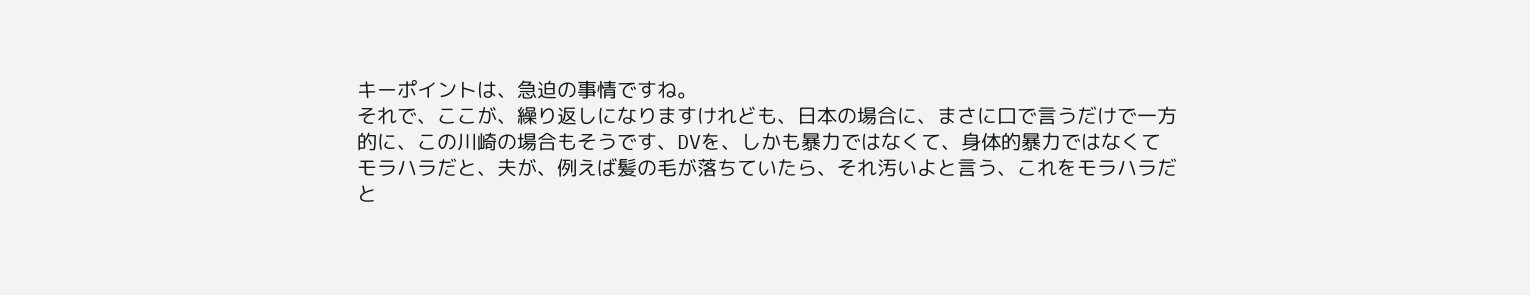キーポイントは、急迫の事情ですね。
それで、ここが、繰り返しになりますけれども、日本の場合に、まさに口で言うだけで一方的に、この川崎の場合もそうです、DVを、しかも暴力ではなくて、身体的暴力ではなくてモラハラだと、夫が、例えば髪の毛が落ちていたら、それ汚いよと言う、これをモラハラだと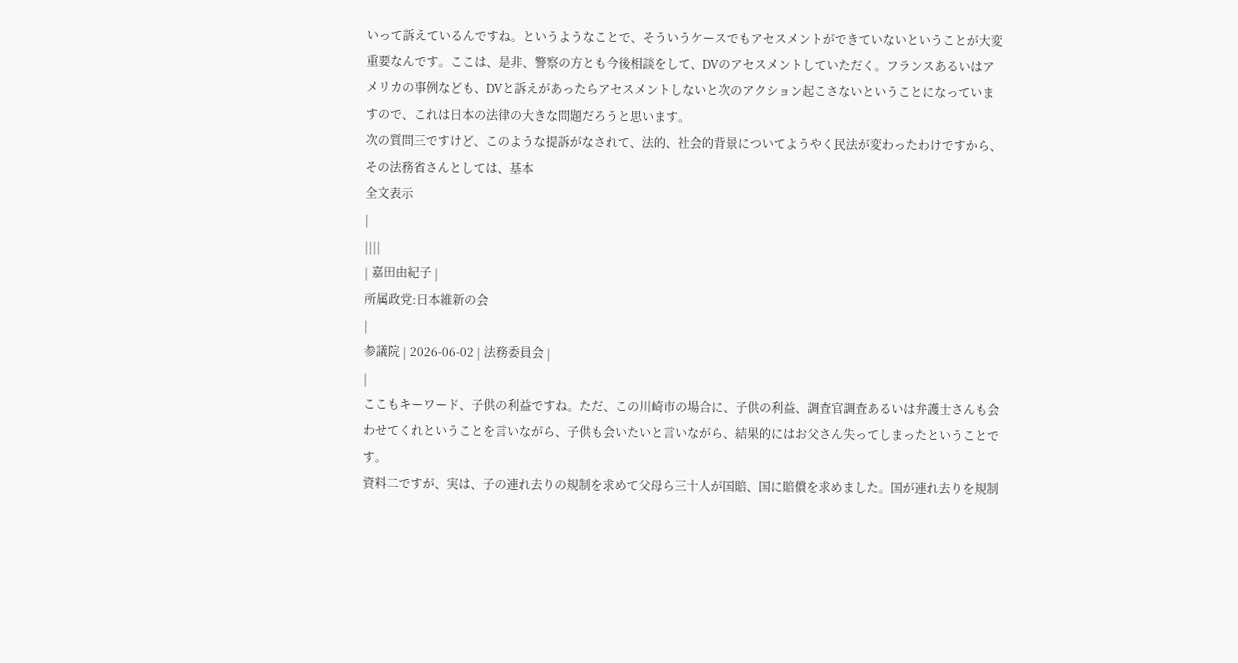いって訴えているんですね。というようなことで、そういうケースでもアセスメントができていないということが大変重要なんです。ここは、是非、警察の方とも今後相談をして、DVのアセスメントしていただく。フランスあるいはアメリカの事例なども、DVと訴えがあったらアセスメントしないと次のアクション起こさないということになっていますので、これは日本の法律の大きな問題だろうと思います。
次の質問三ですけど、このような提訴がなされて、法的、社会的背景についてようやく民法が変わったわけですから、その法務省さんとしては、基本
全文表示
|
||||
| 嘉田由紀子 |
所属政党:日本維新の会
|
参議院 | 2026-06-02 | 法務委員会 |
|
ここもキーワード、子供の利益ですね。ただ、この川崎市の場合に、子供の利益、調査官調査あるいは弁護士さんも会わせてくれということを言いながら、子供も会いたいと言いながら、結果的にはお父さん失ってしまったということです。
資料二ですが、実は、子の連れ去りの規制を求めて父母ら三十人が国賠、国に賠償を求めました。国が連れ去りを規制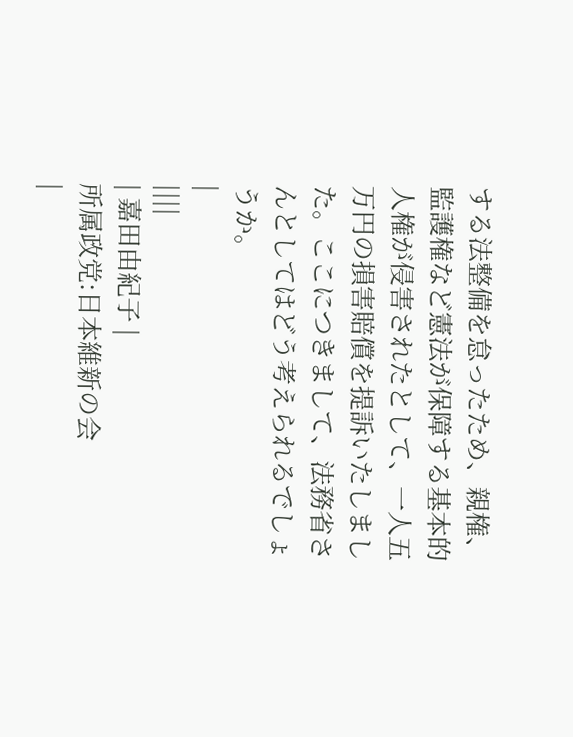する法整備を怠ったため、親権、監護権など憲法が保障する基本的人権が侵害されたとして、一人五万円の損害賠償を提訴いたしました。ここにつきまして、法務省さんとしてはどう考えられるでしょうか。
|
||||
| 嘉田由紀子 |
所属政党:日本維新の会
|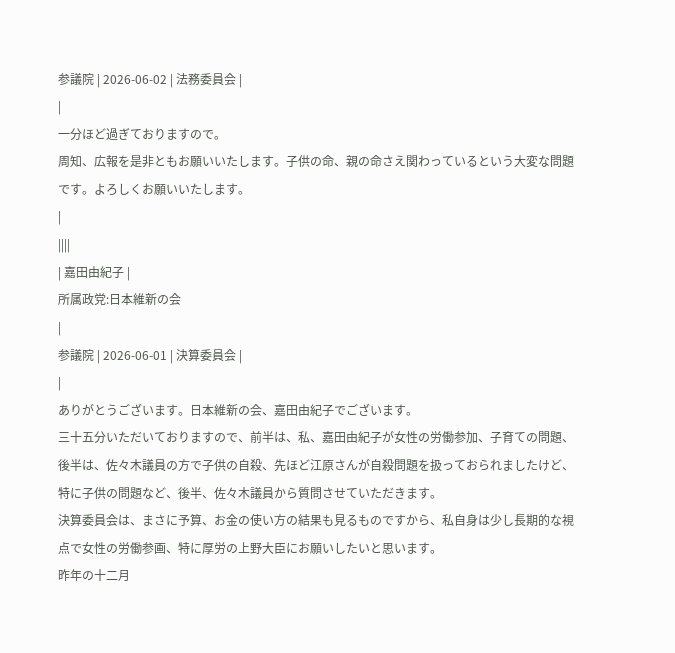参議院 | 2026-06-02 | 法務委員会 |
|
一分ほど過ぎておりますので。
周知、広報を是非ともお願いいたします。子供の命、親の命さえ関わっているという大変な問題です。よろしくお願いいたします。
|
||||
| 嘉田由紀子 |
所属政党:日本維新の会
|
参議院 | 2026-06-01 | 決算委員会 |
|
ありがとうございます。日本維新の会、嘉田由紀子でございます。
三十五分いただいておりますので、前半は、私、嘉田由紀子が女性の労働参加、子育ての問題、後半は、佐々木議員の方で子供の自殺、先ほど江原さんが自殺問題を扱っておられましたけど、特に子供の問題など、後半、佐々木議員から質問させていただきます。
決算委員会は、まさに予算、お金の使い方の結果も見るものですから、私自身は少し長期的な視点で女性の労働参画、特に厚労の上野大臣にお願いしたいと思います。
昨年の十二月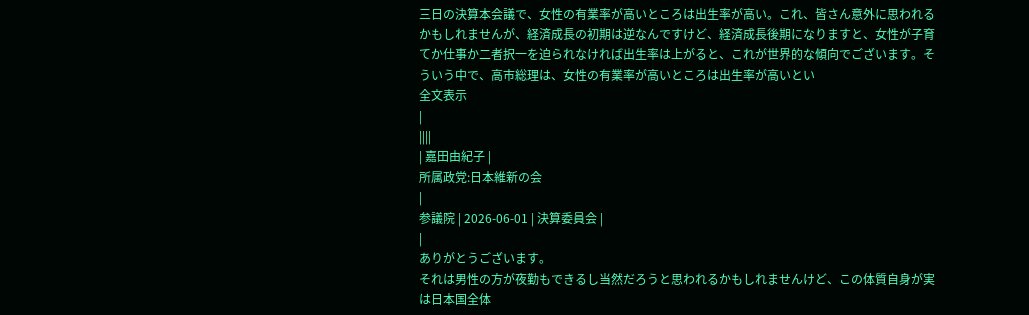三日の決算本会議で、女性の有業率が高いところは出生率が高い。これ、皆さん意外に思われるかもしれませんが、経済成長の初期は逆なんですけど、経済成長後期になりますと、女性が子育てか仕事か二者択一を迫られなければ出生率は上がると、これが世界的な傾向でございます。そういう中で、高市総理は、女性の有業率が高いところは出生率が高いとい
全文表示
|
||||
| 嘉田由紀子 |
所属政党:日本維新の会
|
参議院 | 2026-06-01 | 決算委員会 |
|
ありがとうございます。
それは男性の方が夜勤もできるし当然だろうと思われるかもしれませんけど、この体質自身が実は日本国全体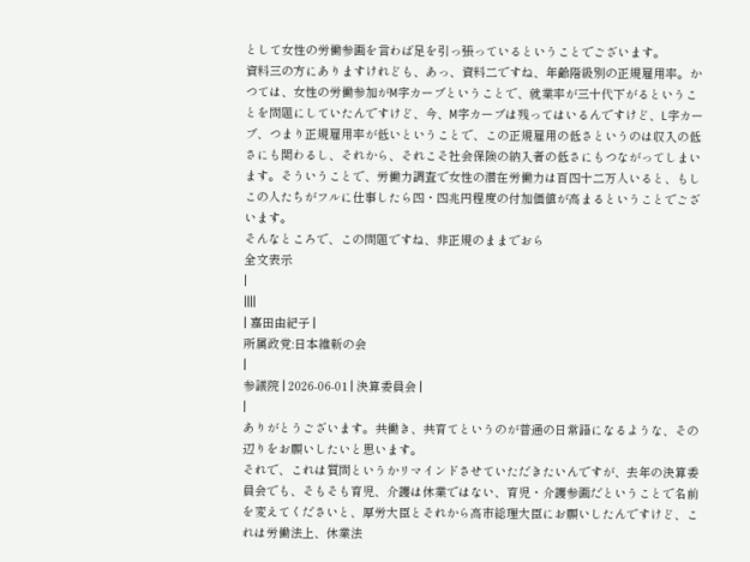として女性の労働参画を言わば足を引っ張っているということでございます。
資料三の方にありますけれども、あっ、資料二ですね、年齢階級別の正規雇用率。かつては、女性の労働参加がM字カーブということで、就業率が三十代下がるということを問題にしていたんですけど、今、M字カーブは残ってはいるんですけど、L字カーブ、つまり正規雇用率が低いということで、この正規雇用の低さというのは収入の低さにも関わるし、それから、それこそ社会保険の納入者の低さにもつながってしまいます。そういうことで、労働力調査で女性の潜在労働力は百四十二万人いると、もしこの人たちがフルに仕事したら四・四兆円程度の付加価値が高まるということでございます。
そんなところで、この問題ですね、非正規のままでおら
全文表示
|
||||
| 嘉田由紀子 |
所属政党:日本維新の会
|
参議院 | 2026-06-01 | 決算委員会 |
|
ありがとうございます。共働き、共育てというのが普通の日常語になるような、その辺りをお願いしたいと思います。
それで、これは質問というかリマインドさせていただきたいんですが、去年の決算委員会でも、そもそも育児、介護は休業ではない、育児・介護参画だということで名前を変えてくださいと、厚労大臣とそれから高市総理大臣にお願いしたんですけど、これは労働法上、休業法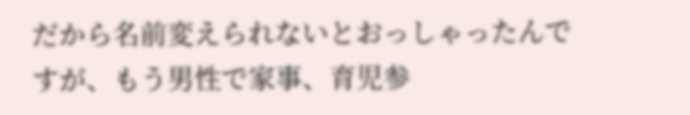だから名前変えられないとおっしゃったんですが、もう男性で家事、育児参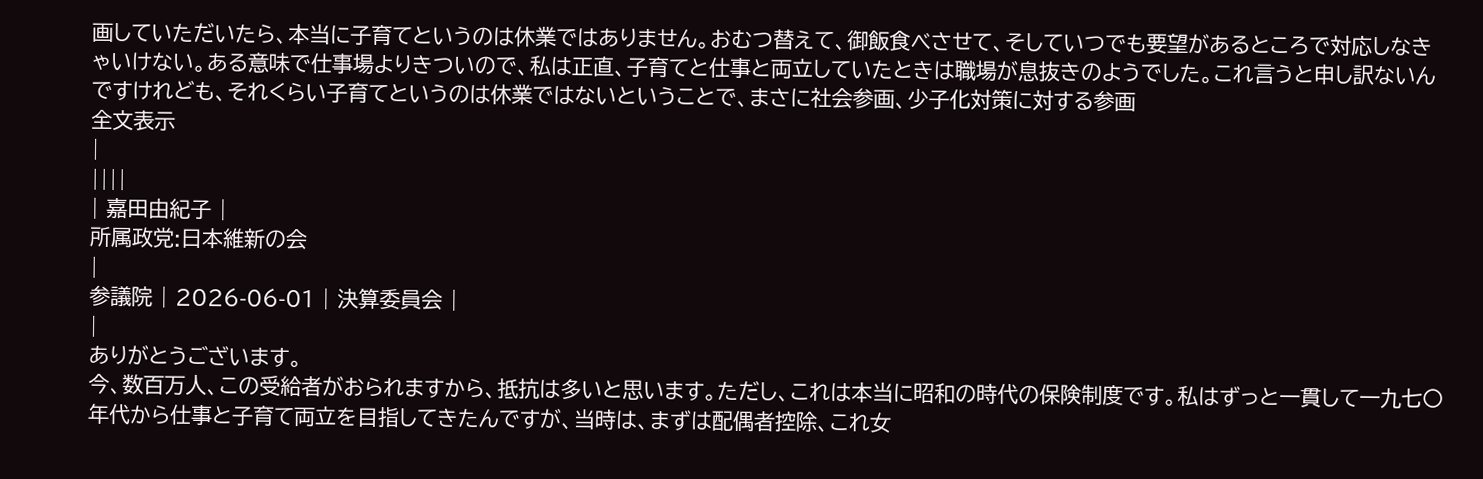画していただいたら、本当に子育てというのは休業ではありません。おむつ替えて、御飯食べさせて、そしていつでも要望があるところで対応しなきゃいけない。ある意味で仕事場よりきついので、私は正直、子育てと仕事と両立していたときは職場が息抜きのようでした。これ言うと申し訳ないんですけれども、それくらい子育てというのは休業ではないということで、まさに社会参画、少子化対策に対する参画
全文表示
|
||||
| 嘉田由紀子 |
所属政党:日本維新の会
|
参議院 | 2026-06-01 | 決算委員会 |
|
ありがとうございます。
今、数百万人、この受給者がおられますから、抵抗は多いと思います。ただし、これは本当に昭和の時代の保険制度です。私はずっと一貫して一九七〇年代から仕事と子育て両立を目指してきたんですが、当時は、まずは配偶者控除、これ女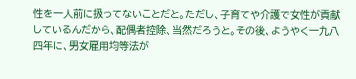性を一人前に扱ってないことだと。ただし、子育てや介護で女性が貢献しているんだから、配偶者控除、当然だろうと。その後、ようやく一九八四年に、男女雇用均等法が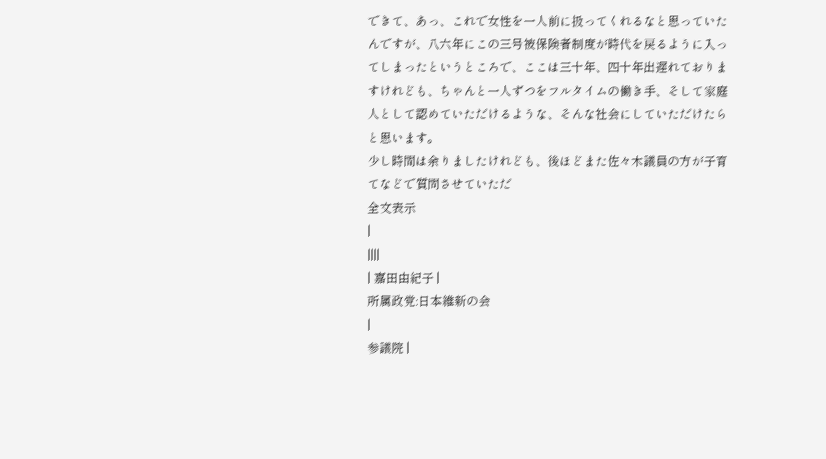できて、あっ、これで女性を一人前に扱ってくれるなと思っていたんですが、八六年にこの三号被保険者制度が時代を戻るように入ってしまったというところで、ここは三十年、四十年出遅れておりますけれども、ちゃんと一人ずつをフルタイムの働き手、そして家庭人として認めていただけるような、そんな社会にしていただけたらと思います。
少し時間は余りましたけれども、後ほどまた佐々木議員の方が子育てなどで質問させていただ
全文表示
|
||||
| 嘉田由紀子 |
所属政党:日本維新の会
|
参議院 |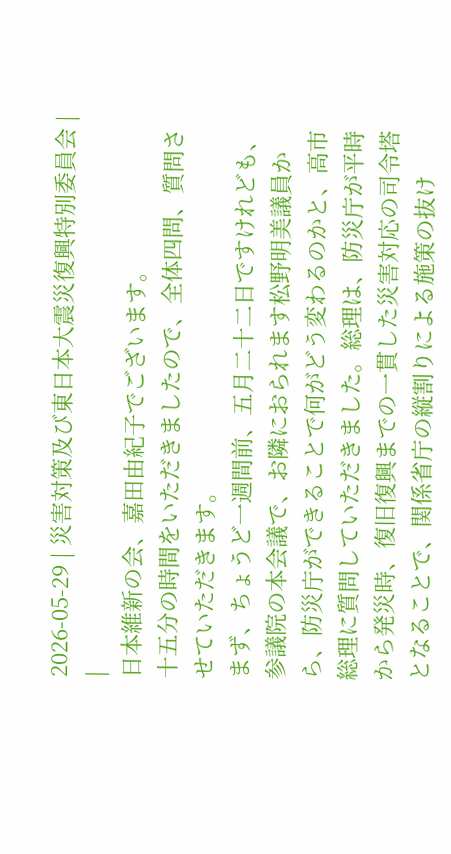2026-05-29 | 災害対策及び東日本大震災復興特別委員会 |
|
日本維新の会、嘉田由紀子でございます。
十五分の時間をいただきましたので、全体四問、質問させていただきます。
まず、ちょうど一週間前、五月二十二日ですけれども、参議院の本会議で、お隣におられます松野明美議員から、防災庁ができることで何がどう変わるのかと、高市総理に質問していただきました。総理は、防災庁が平時から発災時、復旧復興までの一貫した災害対応の司令塔となることで、関係省庁の縦割りによる施策の抜け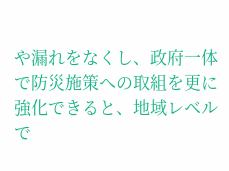や漏れをなくし、政府一体で防災施策への取組を更に強化できると、地域レベルで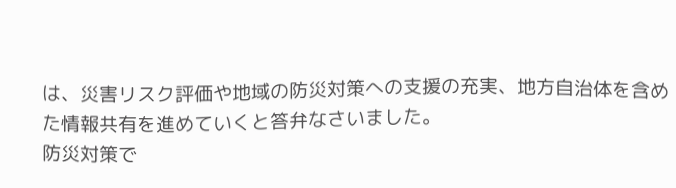は、災害リスク評価や地域の防災対策への支援の充実、地方自治体を含めた情報共有を進めていくと答弁なさいました。
防災対策で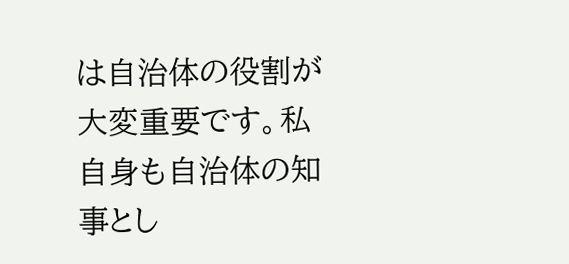は自治体の役割が大変重要です。私自身も自治体の知事とし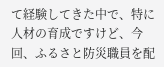て経験してきた中で、特に人材の育成ですけど、今回、ふるさと防災職員を配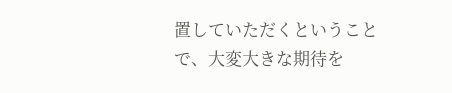置していただくということで、大変大きな期待を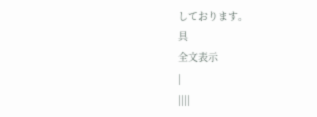しております。
具
全文表示
|
||||